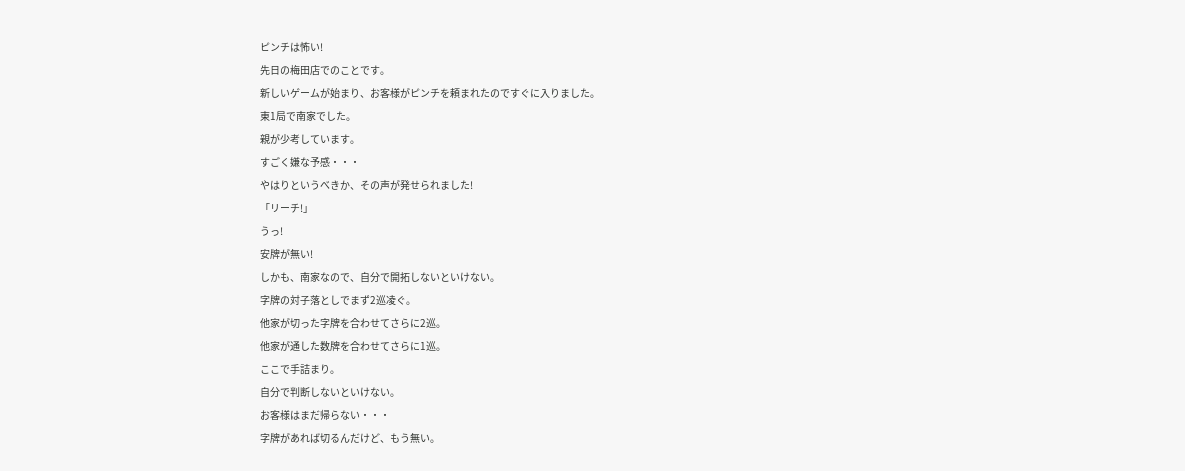ピンチは怖い!
先日の梅田店でのことです。
新しいゲームが始まり、お客様がピンチを頼まれたのですぐに入りました。
東1局で南家でした。
親が少考しています。
すごく嫌な予感・・・
やはりというべきか、その声が発せられました!
「リーチ!」
うっ!
安牌が無い!
しかも、南家なので、自分で開拓しないといけない。
字牌の対子落としでまず2巡凌ぐ。
他家が切った字牌を合わせてさらに2巡。
他家が通した数牌を合わせてさらに1巡。
ここで手詰まり。
自分で判断しないといけない。
お客様はまだ帰らない・・・
字牌があれば切るんだけど、もう無い。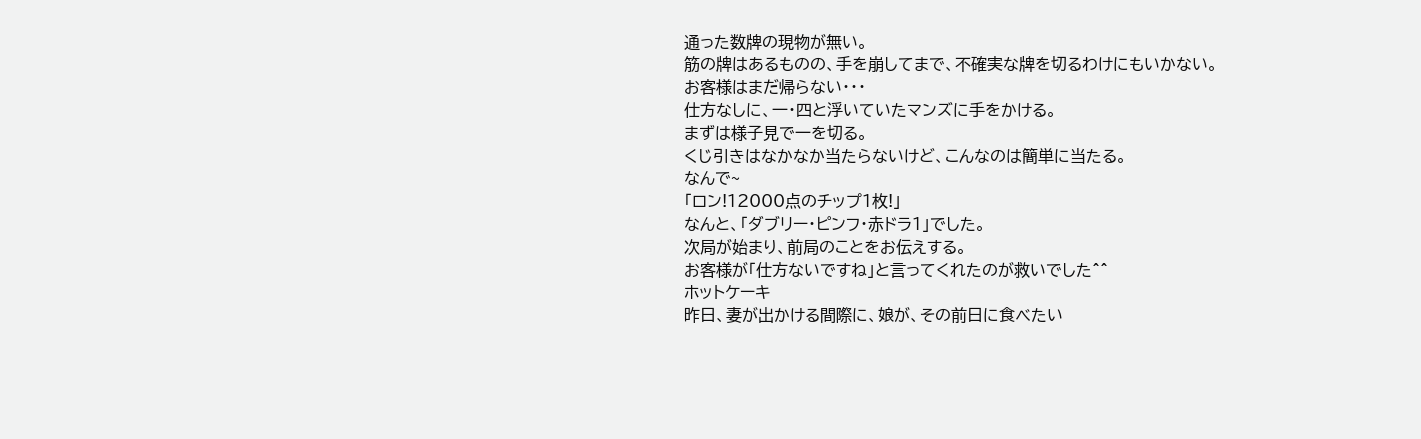通った数牌の現物が無い。
筋の牌はあるものの、手を崩してまで、不確実な牌を切るわけにもいかない。
お客様はまだ帰らない・・・
仕方なしに、一・四と浮いていたマンズに手をかける。
まずは様子見で一を切る。
くじ引きはなかなか当たらないけど、こんなのは簡単に当たる。
なんで~
「ロン!12000点のチップ1枚!」
なんと、「ダブリー・ピンフ・赤ドラ1」でした。
次局が始まり、前局のことをお伝えする。
お客様が「仕方ないですね」と言ってくれたのが救いでした^^
ホットケーキ
昨日、妻が出かける間際に、娘が、その前日に食べたい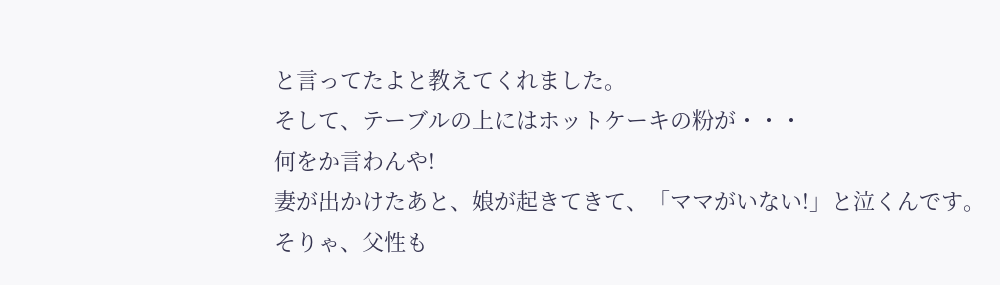と言ってたよと教えてくれました。
そして、テーブルの上にはホットケーキの粉が・・・
何をか言わんや!
妻が出かけたあと、娘が起きてきて、「ママがいない!」と泣くんです。
そりゃ、父性も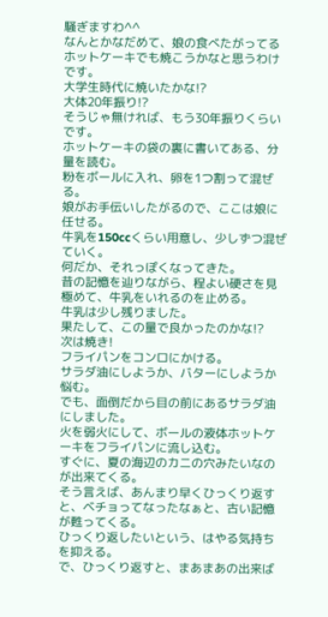騒ぎますわ^^
なんとかなだめて、娘の食べたがってるホットケーキでも焼こうかなと思うわけです。
大学生時代に焼いたかな!?
大体20年振り!?
そうじゃ無ければ、もう30年振りくらいです。
ホットケーキの袋の裏に書いてある、分量を読む。
粉をボールに入れ、卵を1つ割って混ぜる。
娘がお手伝いしたがるので、ここは娘に任せる。
牛乳を150ccくらい用意し、少しずつ混ぜていく。
何だか、それっぽくなってきた。
昔の記憶を辿りながら、程よい硬さを見極めて、牛乳をいれるのを止める。
牛乳は少し残りました。
果たして、この量で良かったのかな!?
次は焼き!
フライパンをコンロにかける。
サラダ油にしようか、バターにしようか悩む。
でも、面倒だから目の前にあるサラダ油にしました。
火を弱火にして、ボールの液体ホットケーキをフライパンに流し込む。
すぐに、夏の海辺のカニの穴みたいなのが出来てくる。
そう言えば、あんまり早くひっくり返すと、ベチョってなったなぁと、古い記憶が甦ってくる。
ひっくり返したいという、はやる気持ちを抑える。
で、ひっくり返すと、まあまあの出来ば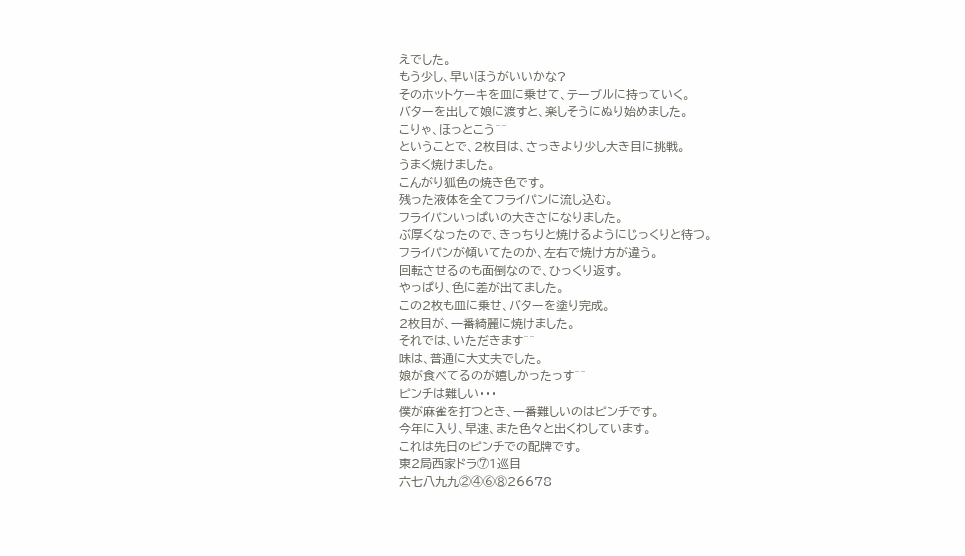えでした。
もう少し、早いほうがいいかな?
そのホットケーキを皿に乗せて、テーブルに持っていく。
バターを出して娘に渡すと、楽しそうにぬり始めました。
こりゃ、ほっとこう^^
ということで、2枚目は、さっきより少し大き目に挑戦。
うまく焼けました。
こんがり狐色の焼き色です。
残った液体を全てフライパンに流し込む。
フライパンいっぱいの大きさになりました。
ぶ厚くなったので、きっちりと焼けるようにじっくりと待つ。
フライパンが傾いてたのか、左右で焼け方が違う。
回転させるのも面倒なので、ひっくり返す。
やっぱり、色に差が出てました。
この2枚も皿に乗せ、バターを塗り完成。
2枚目が、一番綺麗に焼けました。
それでは、いただきます^^
味は、普通に大丈夫でした。
娘が食べてるのが嬉しかったっす^^
ピンチは難しい・・・
僕が麻雀を打つとき、一番難しいのはピンチです。
今年に入り、早速、また色々と出くわしています。
これは先日のピンチでの配牌です。
東2局西家ドラ⑦1巡目
六七八九九②④⑥⑧26678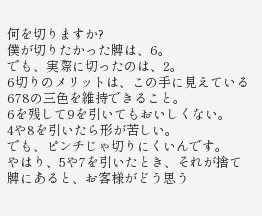何を切りますか?
僕が切りたかった牌は、6。
でも、実際に切ったのは、2。
6切りのメリットは、この手に見えている678の三色を維持できること。
6を残して9を引いてもおいしくない。
4や8を引いたら形が苦しい。
でも、ピンチじゃ切りにくいんです。
やはり、5や7を引いたとき、それが捨て牌にあると、お客様がどう思う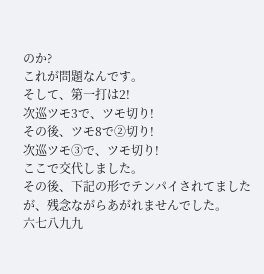のか?
これが問題なんです。
そして、第一打は2!
次巡ツモ3で、ツモ切り!
その後、ツモ8で②切り!
次巡ツモ③で、ツモ切り!
ここで交代しました。
その後、下記の形でテンパイされてましたが、残念ながらあがれませんでした。
六七八九九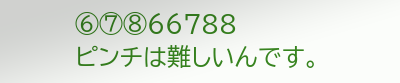⑥⑦⑧66788
ピンチは難しいんです。